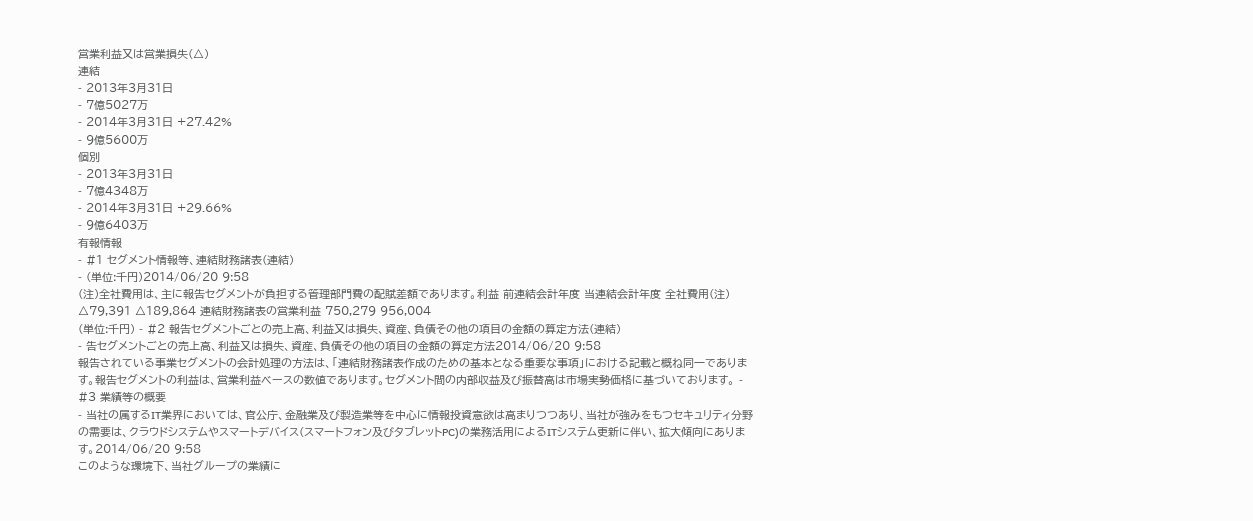営業利益又は営業損失(△)
連結
- 2013年3月31日
- 7億5027万
- 2014年3月31日 +27.42%
- 9億5600万
個別
- 2013年3月31日
- 7億4348万
- 2014年3月31日 +29.66%
- 9億6403万
有報情報
- #1 セグメント情報等、連結財務諸表(連結)
- (単位:千円)2014/06/20 9:58
(注)全社費用は、主に報告セグメントが負担する管理部門費の配賦差額であります。利益 前連結会計年度 当連結会計年度 全社費用(注) △79,391 △189,864 連結財務諸表の営業利益 750,279 956,004
(単位:千円) - #2 報告セグメントごとの売上高、利益又は損失、資産、負債その他の項目の金額の算定方法(連結)
- 告セグメントごとの売上高、利益又は損失、資産、負債その他の項目の金額の算定方法2014/06/20 9:58
報告されている事業セグメントの会計処理の方法は、「連結財務諸表作成のための基本となる重要な事項」における記載と概ね同一であります。報告セグメントの利益は、営業利益ベースの数値であります。セグメント間の内部収益及び振替高は市場実勢価格に基づいております。 - #3 業績等の概要
- 当社の属するIT業界においては、官公庁、金融業及び製造業等を中心に情報投資意欲は高まりつつあり、当社が強みをもつセキュリティ分野の需要は、クラウドシステムやスマートデバイス(スマートフォン及びタブレットPC)の業務活用によるITシステム更新に伴い、拡大傾向にあります。2014/06/20 9:58
このような環境下、当社グループの業績に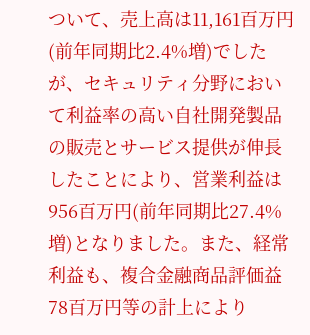ついて、売上高は11,161百万円(前年同期比2.4%増)でしたが、セキュリティ分野において利益率の高い自社開発製品の販売とサービス提供が伸長したことにより、営業利益は956百万円(前年同期比27.4%増)となりました。また、経常利益も、複合金融商品評価益78百万円等の計上により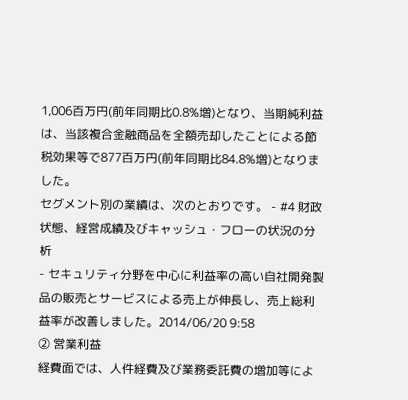1,006百万円(前年同期比0.8%増)となり、当期純利益は、当該複合金融商品を全額売却したことによる節税効果等で877百万円(前年同期比84.8%増)となりました。
セグメント別の業績は、次のとおりです。 - #4 財政状態、経営成績及びキャッシュ・フローの状況の分析
- セキュリティ分野を中心に利益率の高い自社開発製品の販売とサービスによる売上が伸長し、売上総利益率が改善しました。2014/06/20 9:58
② 営業利益
経費面では、人件経費及び業務委託費の増加等によ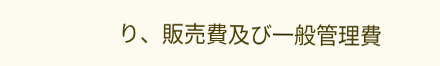り、販売費及び一般管理費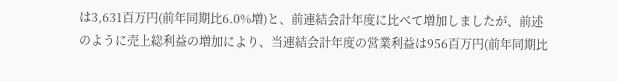は3,631百万円(前年同期比6.0%増)と、前連結会計年度に比べて増加しましたが、前述のように売上総利益の増加により、当連結会計年度の営業利益は956百万円(前年同期比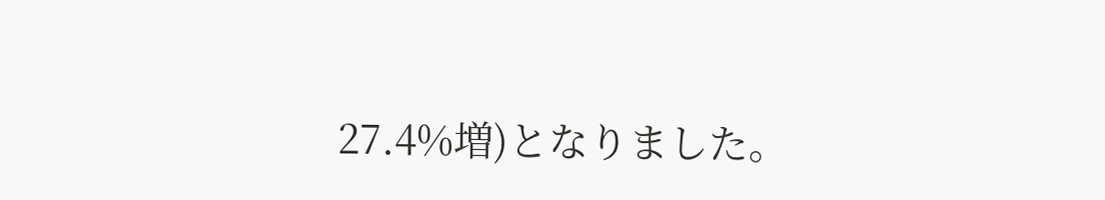27.4%増)となりました。